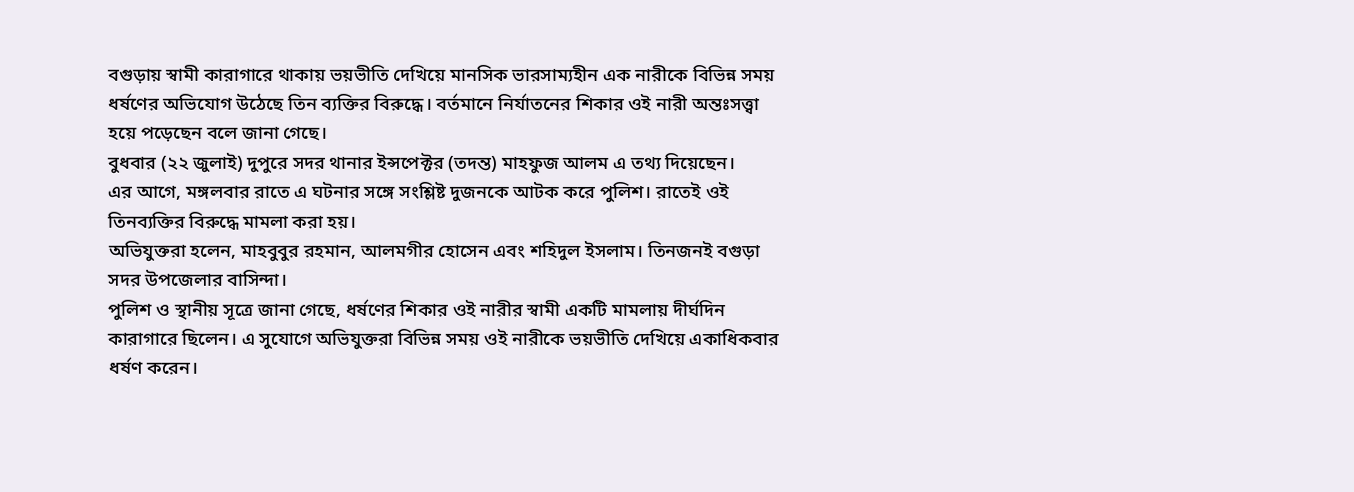বগুড়ায় স্বামী কারাগারে থাকায় ভয়ভীতি দেখিয়ে মানসিক ভারসাম্যহীন এক নারীকে বিভিন্ন সময় ধর্ষণের অভিযোগ উঠেছে তিন ব্যক্তির বিরুদ্ধে। বর্তমানে নির্যাতনের শিকার ওই নারী অন্তঃসত্ত্বা হয়ে পড়েছেন বলে জানা গেছে।
বুধবার (২২ জুলাই) দুপুরে সদর থানার ইন্সপেক্টর (তদন্ত) মাহফুজ আলম এ তথ্য দিয়েছেন।
এর আগে, মঙ্গলবার রাতে এ ঘটনার সঙ্গে সংশ্লিষ্ট দুজনকে আটক করে পুলিশ। রাতেই ওই তিনব্যক্তির বিরুদ্ধে মামলা করা হয়।
অভিযুক্তরা হলেন, মাহবুবুর রহমান, আলমগীর হোসেন এবং শহিদুল ইসলাম। তিনজনই বগুড়া সদর উপজেলার বাসিন্দা।
পুলিশ ও স্থানীয় সূত্রে জানা গেছে, ধর্ষণের শিকার ওই নারীর স্বামী একটি মামলায় দীর্ঘদিন কারাগারে ছিলেন। এ সুযোগে অভিযুক্তরা বিভিন্ন সময় ওই নারীকে ভয়ভীতি দেখিয়ে একাধিকবার ধর্ষণ করেন।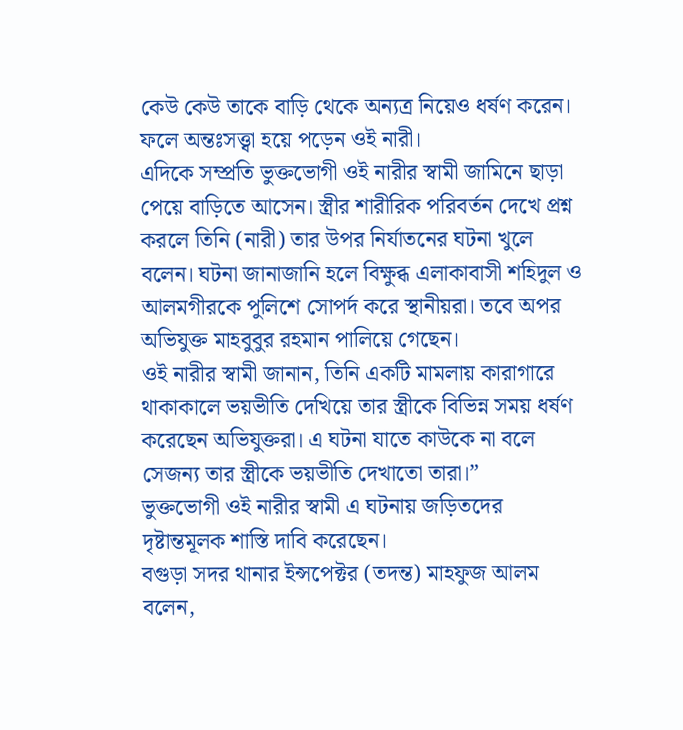কেউ কেউ তাকে বাড়ি থেকে অন্যত্র নিয়েও ধর্ষণ করেন। ফলে অন্তঃসত্ত্বা হয়ে পড়েন ওই নারী।
এদিকে সম্প্রতি ভুক্তভোগী ওই নারীর স্বামী জামিনে ছাড়া পেয়ে বাড়িতে আসেন। স্ত্রীর শারীরিক পরিবর্তন দেখে প্রশ্ন করলে তিনি (নারী) তার উপর নির্যাতনের ঘটনা খুলে বলেন। ঘটনা জানাজানি হলে বিক্ষুব্ধ এলাকাবাসী শহিদুল ও আলমগীরকে পুলিশে সোপর্দ করে স্থানীয়রা। তবে অপর অভিযুক্ত মাহবুবুর রহমান পালিয়ে গেছেন।
ওই নারীর স্বামী জানান, তিনি একটি মামলায় কারাগারে থাকাকালে ভয়ভীতি দেখিয়ে তার স্ত্রীকে বিভিন্ন সময় ধর্ষণ করেছেন অভিযুক্তরা। এ ঘটনা যাতে কাউকে না বলে সেজন্য তার স্ত্রীকে ভয়ভীতি দেখাতো তারা।”
ভুক্তভোগী ওই নারীর স্বামী এ ঘটনায় জড়িতদের দৃষ্টান্তমূলক শাস্তি দাবি করেছেন।
বগুড়া সদর থানার ইন্সপেক্টর (তদন্ত) মাহফুজ আলম বলেন,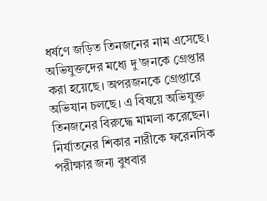ধর্ষণে জড়িত তিনজনের নাম এসেছে। অভিযুক্তদের মধ্যে দু’জনকে গ্রেপ্তার করা হয়েছে। অপরজনকে গ্রেপ্তারে অভিযান চলছে। এ বিষয়ে অভিযুক্ত তিনজনের বিরুদ্ধে মামলা করেছেন। নির্যাতনের শিকার নারীকে ফরেনসিক পরীক্ষার জন্য বুধবার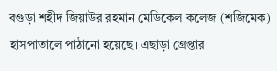বগুড়া শহীদ জিয়াউর রহমান মেডিকেল কলেজ (শজিমেক) হাসপাতালে পাঠানো হয়েছে। এছাড়া গ্রেপ্তার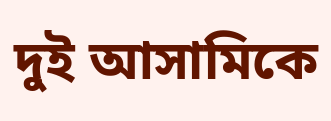দুই আসামিকে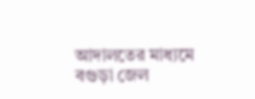আদালতের মাধ্যমে বগুড়া জেল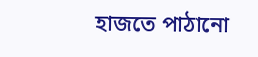হাজতে পাঠানো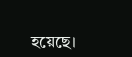হয়েছে।